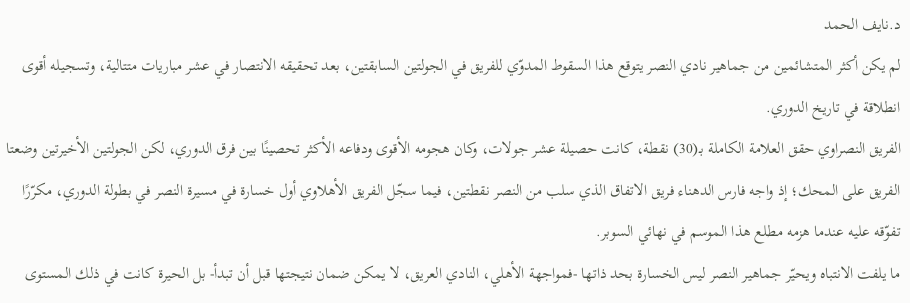د.نايف الحمد
لم يكن أكثر المتشائمين من جماهير نادي النصر يتوقع هذا السقوط المدوّي للفريق في الجولتين السابقتين، بعد تحقيقه الانتصار في عشر مباريات متتالية، وتسجيله أقوى انطلاقة في تاريخ الدوري.
الفريق النصراوي حقق العلامة الكاملة بـ(30) نقطة، كانت حصيلة عشر جولات، وكان هجومه الأقوى ودفاعه الأكثر تحصينًا بين فرق الدوري، لكن الجولتين الأخيرتين وضعتا الفريق على المحك؛ إذ واجه فارس الدهناء فريق الاتفاق الذي سلب من النصر نقطتين، فيما سجّل الفريق الأهلاوي أول خسارة في مسيرة النصر في بطولة الدوري، مكرّرًا تفوّقه عليه عندما هزمه مطلع هذا الموسم في نهائي السوبر.
ما يلفت الانتباه ويحيّر جماهير النصر ليس الخسارة بحد ذاتها -فمواجهة الأهلي، النادي العريق، لا يمكن ضمان نتيجتها قبل أن تبدأ- بل الحيرة كانت في ذلك المستوى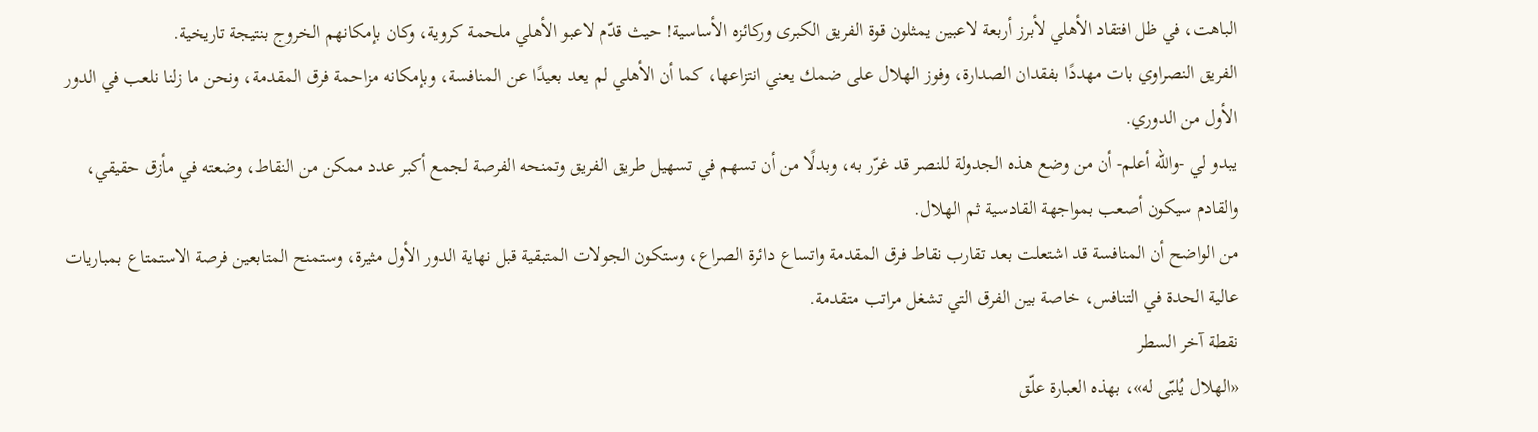الباهت، في ظل افتقاد الأهلي لأبرز أربعة لاعبين يمثلون قوة الفريق الكبرى وركائزه الأساسية! حيث قدّم لاعبو الأهلي ملحمة كروية، وكان بإمكانهم الخروج بنتيجة تاريخية.
الفريق النصراوي بات مهددًا بفقدان الصدارة، وفوز الهلال على ضمك يعني انتزاعها، كما أن الأهلي لم يعد بعيدًا عن المنافسة، وبإمكانه مزاحمة فرق المقدمة، ونحن ما زلنا نلعب في الدور الأول من الدوري.
يبدو لي -والله أعلم- أن من وضع هذه الجدولة للنصر قد غرّر به، وبدلًا من أن تسهم في تسهيل طريق الفريق وتمنحه الفرصة لجمع أكبر عدد ممكن من النقاط، وضعته في مأزق حقيقي، والقادم سيكون أصعب بمواجهة القادسية ثم الهلال.
من الواضح أن المنافسة قد اشتعلت بعد تقارب نقاط فرق المقدمة واتساع دائرة الصراع، وستكون الجولات المتبقية قبل نهاية الدور الأول مثيرة، وستمنح المتابعين فرصة الاستمتاع بمباريات عالية الحدة في التنافس، خاصة بين الفرق التي تشغل مراتب متقدمة.
نقطة آخر السطر
«الهلال يُلبّى له»، بهذه العبارة علّق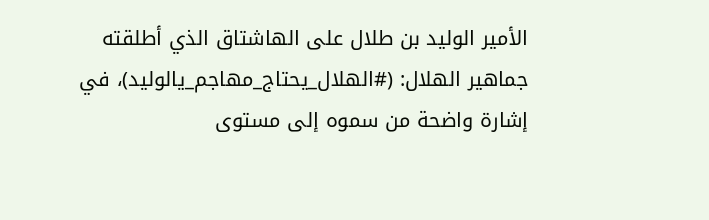الأمير الوليد بن طلال على الهاشتاق الذي أطلقته جماهير الهلال: (#الهلال_يحتاج_مهاجم_يالوليد)، في إشارة واضحة من سموه إلى مستوى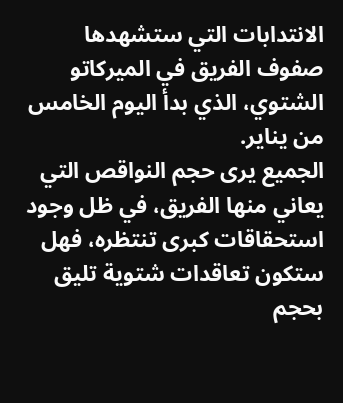الانتدابات التي ستشهدها صفوف الفريق في الميركاتو الشتوي، الذي بدأ اليوم الخامس من يناير.
الجميع يرى حجم النواقص التي يعاني منها الفريق، في ظل وجود استحقاقات كبرى تنتظره، فهل ستكون تعاقدات شتوية تليق بحجم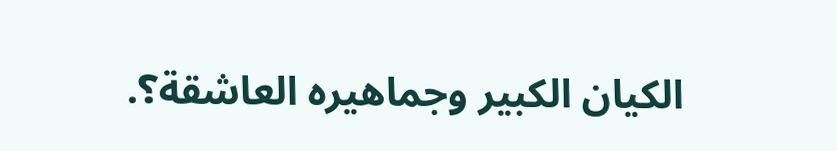الكيان الكبير وجماهيره العاشقة؟.